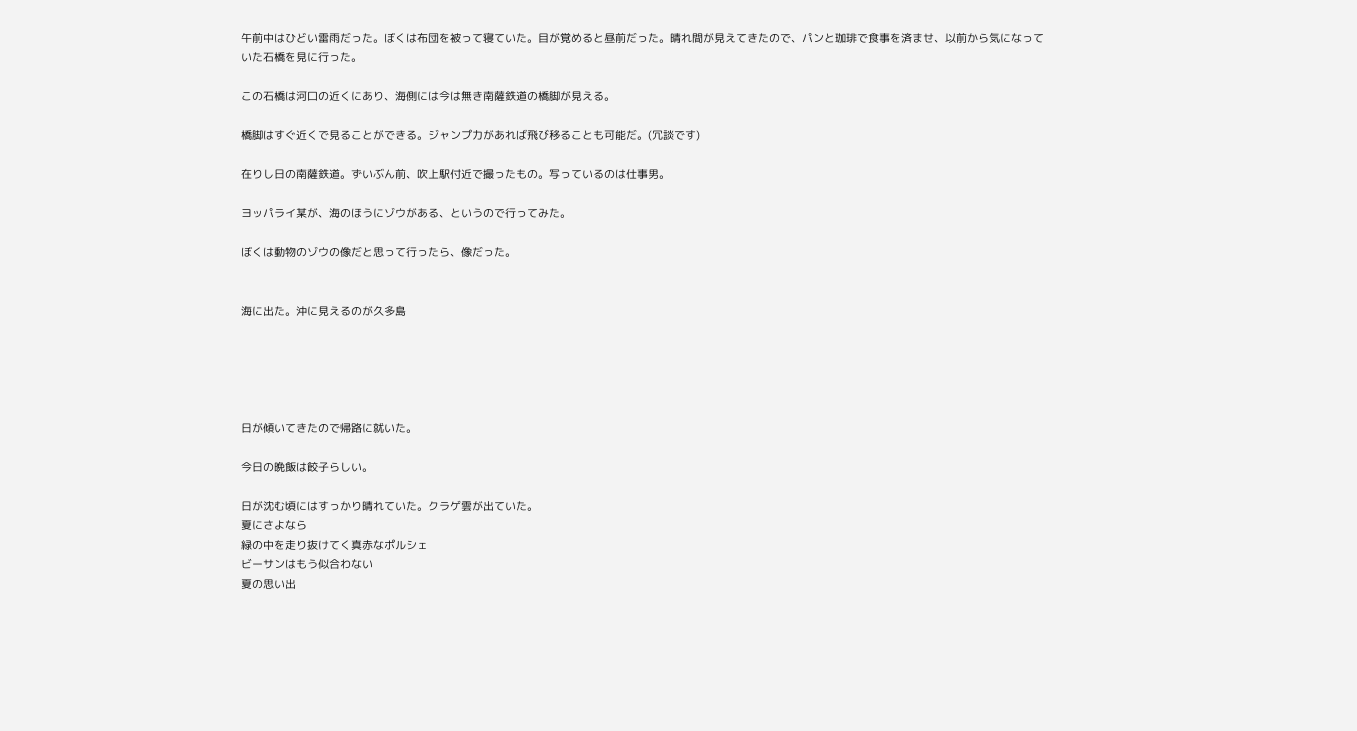午前中はひどい雷雨だった。ぼくは布団を被って寝ていた。目が覚めると昼前だった。晴れ間が見えてきたので、パンと珈琲で食事を済ませ、以前から気になっていた石橋を見に行った。

この石橋は河口の近くにあり、海側には今は無き南薩鉄道の橋脚が見える。

橋脚はすぐ近くで見ることができる。ジャンプ力があれば飛び移ることも可能だ。(冗談です)

在りし日の南薩鉄道。ずいぶん前、吹上駅付近で撮ったもの。写っているのは仕事男。

ヨッパライ某が、海のほうにゾウがある、というので行ってみた。

ぼくは動物のゾウの像だと思って行ったら、像だった。


海に出た。沖に見えるのが久多島





日が傾いてきたので帰路に就いた。

今日の晩飯は餃子らしい。

日が沈む頃にはすっかり晴れていた。クラゲ雲が出ていた。
夏にさよなら
緑の中を走り抜けてく真赤なポルシェ
ビーサンはもう似合わない
夏の思い出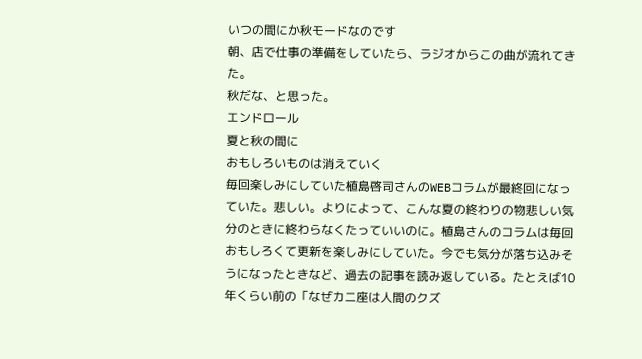いつの間にか秋モードなのです
朝、店で仕事の準備をしていたら、ラジオからこの曲が流れてきた。
秋だな、と思った。
エンドロール
夏と秋の間に
おもしろいものは消えていく
毎回楽しみにしていた植島啓司さんのWEBコラムが最終回になっていた。悲しい。よりによって、こんな夏の終わりの物悲しい気分のときに終わらなくたっていいのに。植島さんのコラムは毎回おもしろくて更新を楽しみにしていた。今でも気分が落ち込みそうになったときなど、過去の記事を読み返している。たとえば10年くらい前の「なぜカニ座は人間のクズ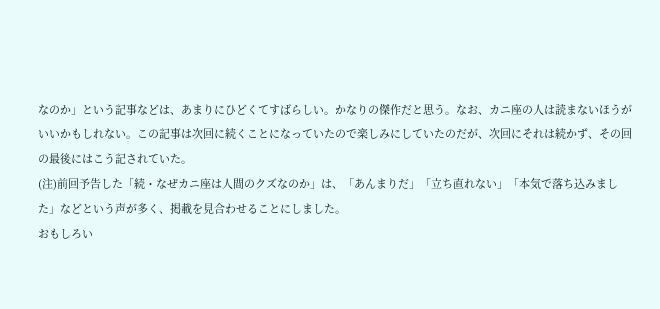なのか」という記事などは、あまりにひどくてすばらしい。かなりの傑作だと思う。なお、カニ座の人は読まないほうがいいかもしれない。この記事は次回に続くことになっていたので楽しみにしていたのだが、次回にそれは続かず、その回の最後にはこう記されていた。
(注)前回予告した「続・なぜカニ座は人間のクズなのか」は、「あんまりだ」「立ち直れない」「本気で落ち込みました」などという声が多く、掲載を見合わせることにしました。
おもしろい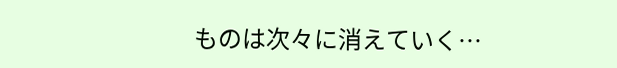ものは次々に消えていく…